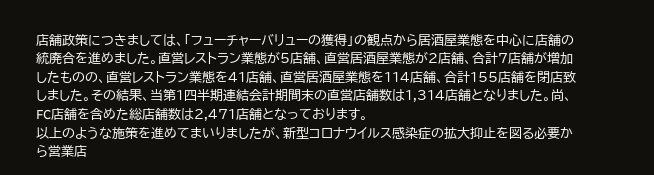店舗政策につきましては、「フューチャーバリューの獲得」の観点から居酒屋業態を中心に店舗の統廃合を進めました。直営レストラン業態が5店舗、直営居酒屋業態が2店舗、合計7店舗が増加したものの、直営レストラン業態を41店舗、直営居酒屋業態を114店舗、合計155店舗を閉店致しました。その結果、当第1四半期連結会計期間末の直営店舗数は1,314店舗となりました。尚、FC店舗を含めた総店舗数は2,471店舗となっております。
以上のような施策を進めてまいりましたが、新型コロナウイルス感染症の拡大抑止を図る必要から営業店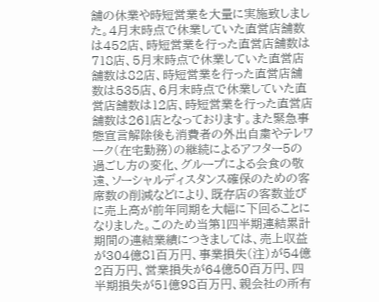舗の休業や時短営業を大量に実施致しました。4月末時点で休業していた直営店舗数は452店、時短営業を行った直営店舗数は718店、5月末時点で休業していた直営店舗数は82店、時短営業を行った直営店舗数は535店、6月末時点で休業していた直営店舗数は12店、時短営業を行った直営店舗数は261店となっております。また緊急事態宣言解除後も消費者の外出自粛やテレワーク(在宅勤務)の継続によるアフター5の過ごし方の変化、グループによる会食の敬遠、ソーシャルディスタンス確保のための客席数の削減などにより、既存店の客数並びに売上高が前年同期を大幅に下回ることになりました。このため当第1四半期連結累計期間の連結業績につきましては、売上収益が304億81百万円、事業損失(注)が54億2百万円、営業損失が64億50百万円、四半期損失が51億98百万円、親会社の所有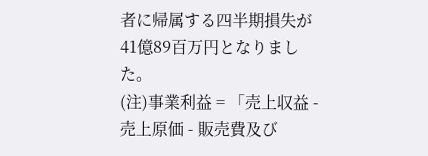者に帰属する四半期損失が41億89百万円となりました。
(注)事業利益 = 「売上収益 - 売上原価 - 販売費及び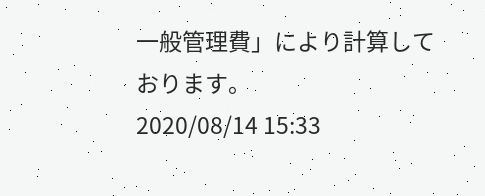一般管理費」により計算しております。
2020/08/14 15:33